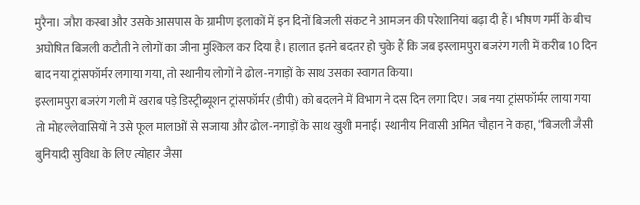मुरैना। जौरा कस्बा और उसके आसपास के ग्रामीण इलाकों में इन दिनों बिजली संकट ने आमजन की परेशानियां बढ़ा दी हैं। भीषण गर्मी के बीच अघोषित बिजली कटौती ने लोगों का जीना मुश्किल कर दिया है। हालात इतने बदतर हो चुके हैं कि जब इस्लामपुरा बजरंग गली में करीब 10 दिन बाद नया ट्रांसफॉर्मर लगाया गया, तो स्थानीय लोगों ने ढोल-नगाड़ों के साथ उसका स्वागत किया।
इस्लामपुरा बजरंग गली में खराब पड़े डिस्ट्रीब्यूशन ट्रांसफॉर्मर (डीपी) को बदलने में विभाग ने दस दिन लगा दिए। जब नया ट्रांसफॉर्मर लाया गया तो मोहल्लेवासियों ने उसे फूल मालाओं से सजाया और ढोल-नगाड़ों के साथ खुशी मनाई। स्थानीय निवासी अमित चौहान ने कहा, “बिजली जैसी बुनियादी सुविधा के लिए त्योहार जैसा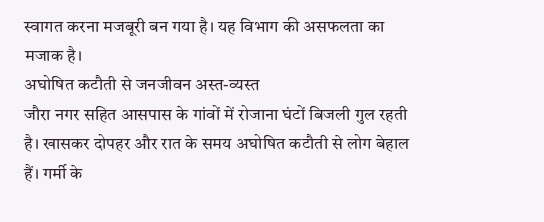स्वागत करना मजबूरी बन गया है। यह विभाग की असफलता का मजाक है।
अघोषित कटौती से जनजीवन अस्त-व्यस्त
जौरा नगर सहित आसपास के गांवों में रोजाना घंटों बिजली गुल रहती है। खासकर दोपहर और रात के समय अघोषित कटौती से लोग बेहाल हैं। गर्मी के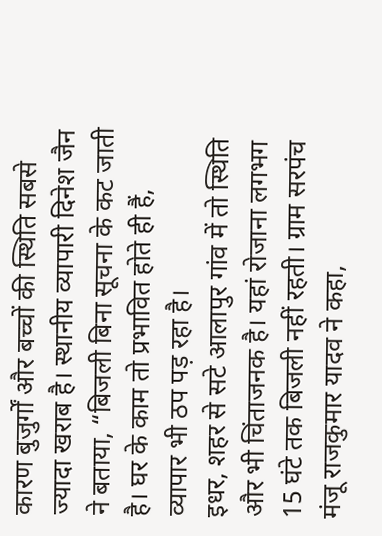कारण बुजुर्गों और बच्चों की स्थिति सबसे ज्यादा खराब है। स्थानीय व्यापारी दिनेश जैन ने बताया, “बिजली बिना सूचना के कट जाती है। घर के काम तो प्रभावित होते ही हैं, व्यापार भी ठप पड़ रहा है।
इधर, शहर से सटे आलापुर गांव में तो स्थिति और भी चिंताजनक है। यहां रोजाना लगभग 15 घंटे तक बिजली नहीं रहती। ग्राम सरपंच मंजू राजकुमार यादव ने कहा,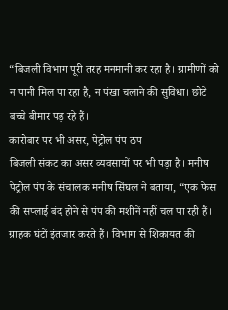“बिजली विभाग पूरी तरह मनमानी कर रहा है। ग्रामीणों को न पानी मिल पा रहा है, न पंखा चलाने की सुविधा। छोटे बच्चे बीमार पड़ रहे हैं।
कारोबार पर भी असर, पेट्रोल पंप ठप
बिजली संकट का असर व्यवसायों पर भी पड़ा है। मनीष पेट्रोल पंप के संचालक मनीष सिंघल ने बताया, “एक फेस की सप्लाई बंद होने से पंप की मशीनें नहीं चल पा रही हैं। ग्राहक घंटों इंतजार करते हैं। विभाग से शिकायत की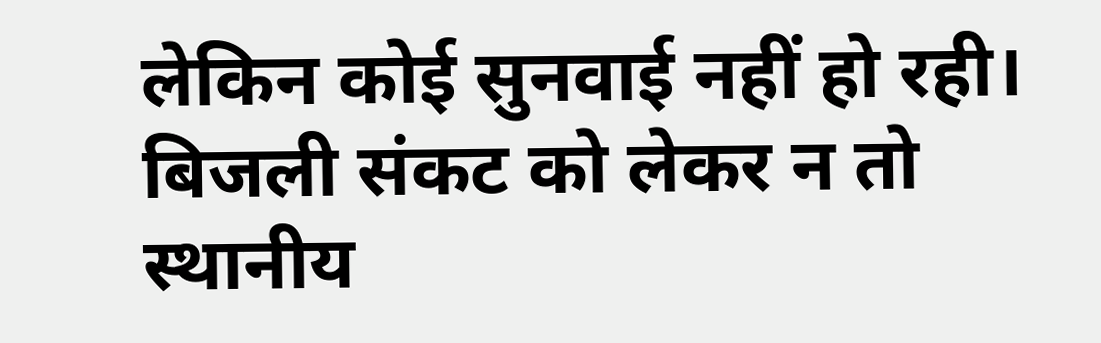लेकिन कोई सुनवाई नहीं हो रही।
बिजली संकट को लेकर न तो स्थानीय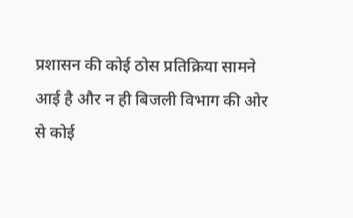प्रशासन की कोई ठोस प्रतिक्रिया सामने आई है और न ही बिजली विभाग की ओर से कोई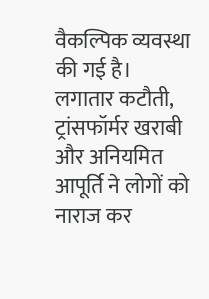वैकल्पिक व्यवस्था की गई है। लगातार कटौती, ट्रांसफॉर्मर खराबी और अनियमित आपूर्ति ने लोगों को नाराज कर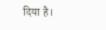दिया है।